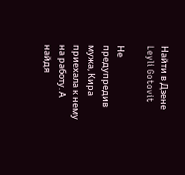Найти в Дзене
Leyli Gotovit

Не предупредив мужа, Кира приехала к нему на работу. А найдя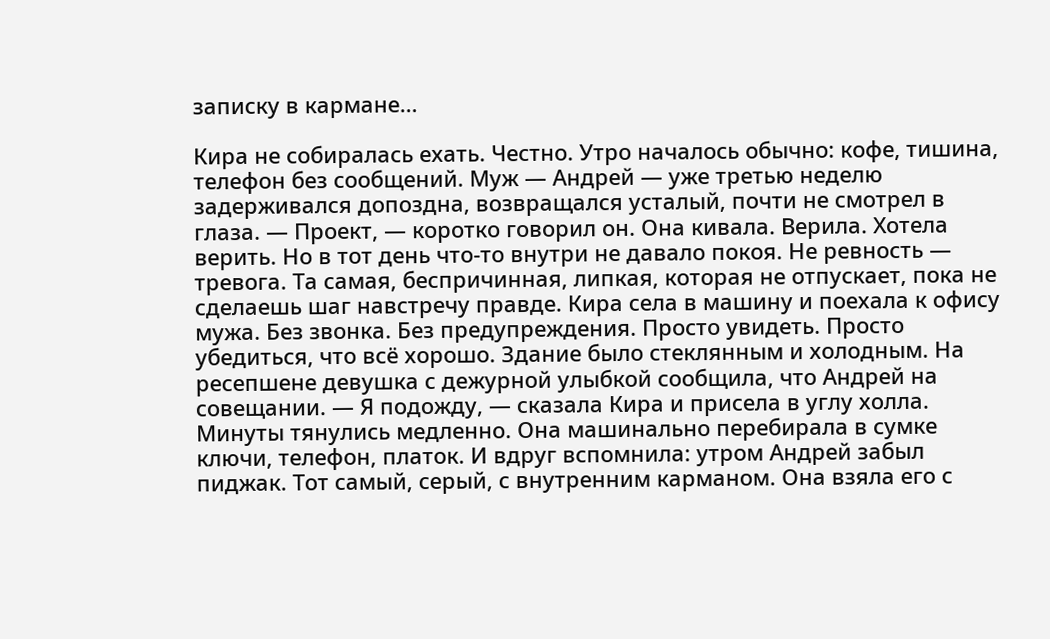записку в кармане…

Кира не собиралась ехать. Честно. Утро началось обычно: кофе, тишина, телефон без сообщений. Муж — Андрей — уже третью неделю задерживался допоздна, возвращался усталый, почти не смотрел в глаза. — Проект, — коротко говорил он. Она кивала. Верила. Хотела верить. Но в тот день что-то внутри не давало покоя. Не ревность — тревога. Та самая, беспричинная, липкая, которая не отпускает, пока не сделаешь шаг навстречу правде. Кира села в машину и поехала к офису мужа. Без звонка. Без предупреждения. Просто увидеть. Просто убедиться, что всё хорошо. Здание было стеклянным и холодным. На ресепшене девушка с дежурной улыбкой сообщила, что Андрей на совещании. — Я подожду, — сказала Кира и присела в углу холла. Минуты тянулись медленно. Она машинально перебирала в сумке ключи, телефон, платок. И вдруг вспомнила: утром Андрей забыл пиджак. Тот самый, серый, с внутренним карманом. Она взяла его с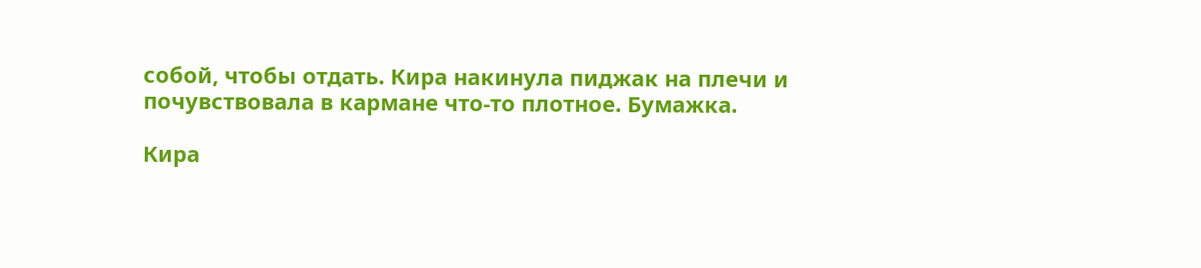собой, чтобы отдать. Кира накинула пиджак на плечи и почувствовала в кармане что-то плотное. Бумажка.

Кира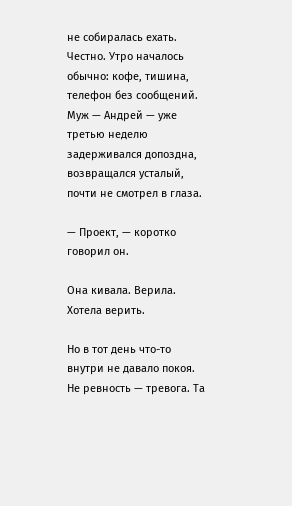не собиралась ехать. Честно. Утро началось обычно: кофе, тишина, телефон без сообщений. Муж — Андрей — уже третью неделю задерживался допоздна, возвращался усталый, почти не смотрел в глаза.

— Проект, — коротко говорил он.

Она кивала. Верила. Хотела верить.

Но в тот день что-то внутри не давало покоя. Не ревность — тревога. Та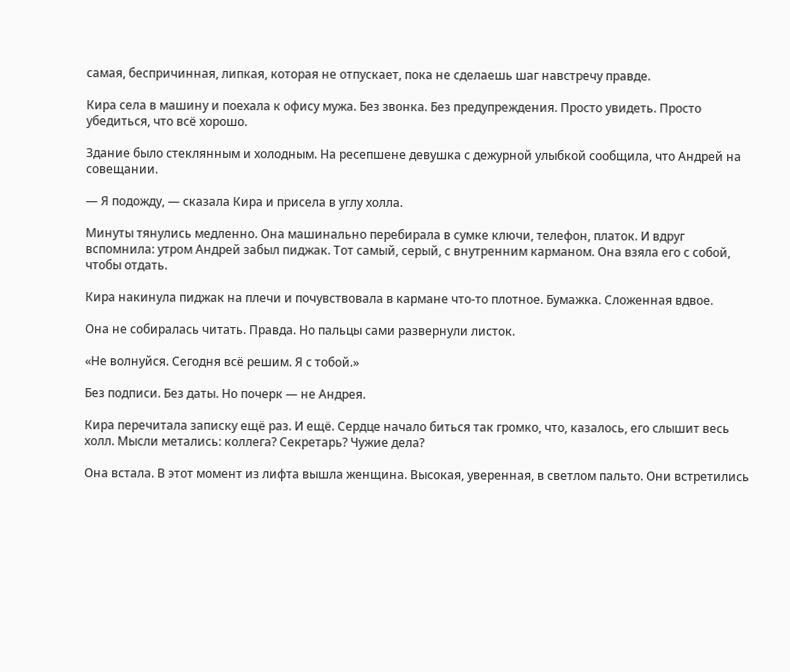самая, беспричинная, липкая, которая не отпускает, пока не сделаешь шаг навстречу правде.

Кира села в машину и поехала к офису мужа. Без звонка. Без предупреждения. Просто увидеть. Просто убедиться, что всё хорошо.

Здание было стеклянным и холодным. На ресепшене девушка с дежурной улыбкой сообщила, что Андрей на совещании.

— Я подожду, — сказала Кира и присела в углу холла.

Минуты тянулись медленно. Она машинально перебирала в сумке ключи, телефон, платок. И вдруг вспомнила: утром Андрей забыл пиджак. Тот самый, серый, с внутренним карманом. Она взяла его с собой, чтобы отдать.

Кира накинула пиджак на плечи и почувствовала в кармане что-то плотное. Бумажка. Сложенная вдвое.

Она не собиралась читать. Правда. Но пальцы сами развернули листок.

«Не волнуйся. Сегодня всё решим. Я с тобой.»

Без подписи. Без даты. Но почерк — не Андрея.

Кира перечитала записку ещё раз. И ещё. Сердце начало биться так громко, что, казалось, его слышит весь холл. Мысли метались: коллега? Секретарь? Чужие дела?

Она встала. В этот момент из лифта вышла женщина. Высокая, уверенная, в светлом пальто. Они встретились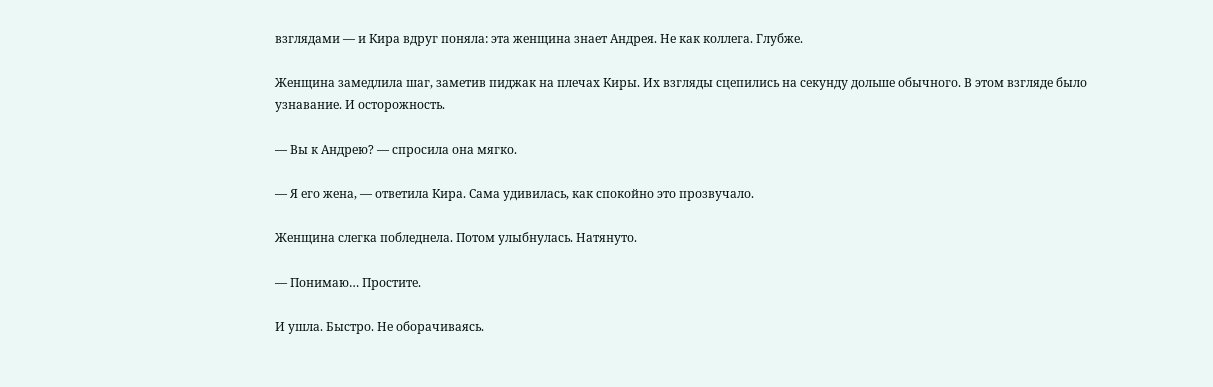взглядами — и Кира вдруг поняла: эта женщина знает Андрея. Не как коллега. Глубже.

Женщина замедлила шаг, заметив пиджак на плечах Киры. Их взгляды сцепились на секунду дольше обычного. В этом взгляде было узнавание. И осторожность.

— Вы к Андрею? — спросила она мягко.

— Я его жена, — ответила Кира. Сама удивилась, как спокойно это прозвучало.

Женщина слегка побледнела. Потом улыбнулась. Натянуто.

— Понимаю… Простите.

И ушла. Быстро. Не оборачиваясь.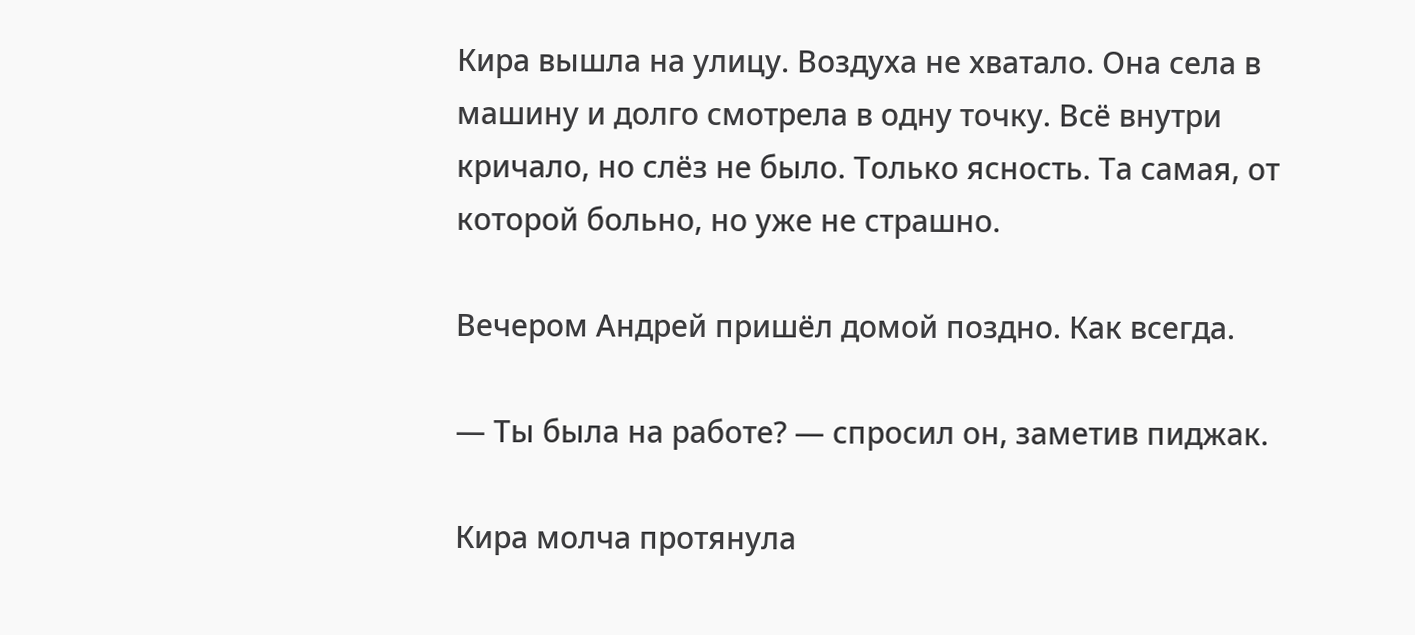Кира вышла на улицу. Воздуха не хватало. Она села в машину и долго смотрела в одну точку. Всё внутри кричало, но слёз не было. Только ясность. Та самая, от которой больно, но уже не страшно.

Вечером Андрей пришёл домой поздно. Как всегда.

— Ты была на работе? — спросил он, заметив пиджак.

Кира молча протянула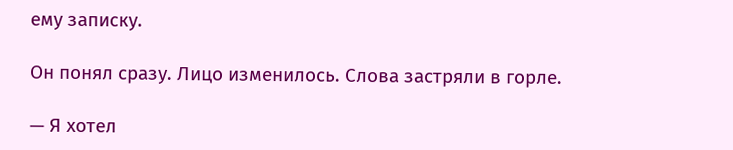ему записку.

Он понял сразу. Лицо изменилось. Слова застряли в горле.

— Я хотел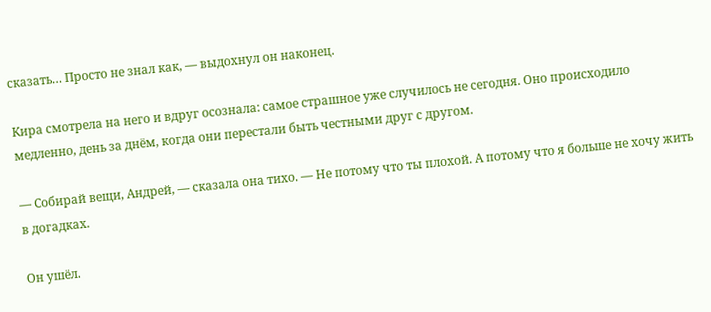сказать… Просто не знал как, — выдохнул он наконец.

Кира смотрела на него и вдруг осознала: самое страшное уже случилось не сегодня. Оно происходило медленно, день за днём, когда они перестали быть честными друг с другом.

— Собирай вещи, Андрей, — сказала она тихо. — Не потому что ты плохой. А потому что я больше не хочу жить в догадках.

Он ушёл.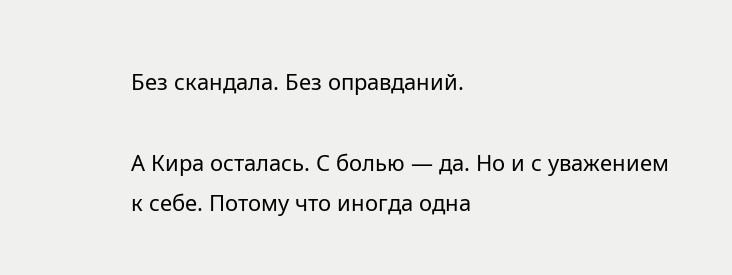Без скандала. Без оправданий.

А Кира осталась. С болью — да. Но и с уважением к себе. Потому что иногда одна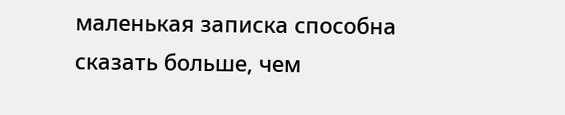маленькая записка способна сказать больше, чем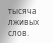тысяча лживых слов.